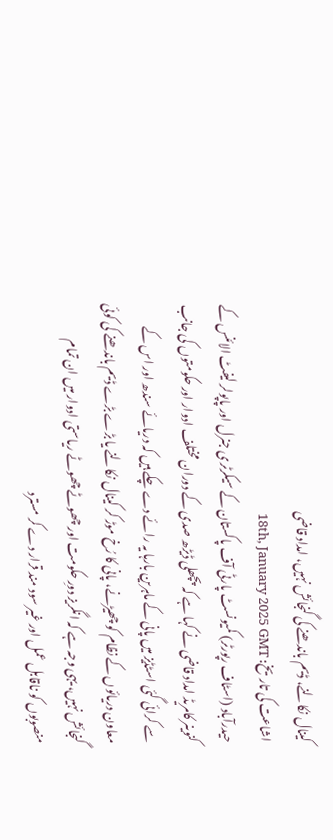کینال نکالنے، ڈیم باندھنے کی گنجائش نہیں، امداد قاضی
اشاعت کی تاریخ: 18th, January 2025 GMT
حیدرآباد (اسٹاف رپورٹر) کمیونسٹ پارٹی آف پاکستان کے سیکرٹری جنرل اور پاپولر لیفٹ الائنس کے کنوینر کامریڈ امداد قاضی نے کہا ہے کہ پچھلی ڈیڑھ صدی کے دوران مختلف ادوار اور حکومتوں کی جانب سے کرائی گئی اسٹڈیز میں پانی کے ماہرین بارہا یہ رائے دے چکے ہیں کہ دریائے سندھ اور اس کے معاون دریائوں کے نظام کو چھیڑنے، پانی کا رُخ موڑ کر کینال نکالنے یا بڑے بڑے ڈیم باندھنے کی کوئی گنجائش نہیں، یہی وجہ ہے کہ انگریز دورِ حکومت اور چھوٹے چھوٹے ریاستی ادوار میں ان تمام منصوبوں کو ناقابل عمل اور غیر سود مند قرار دے کر مسترد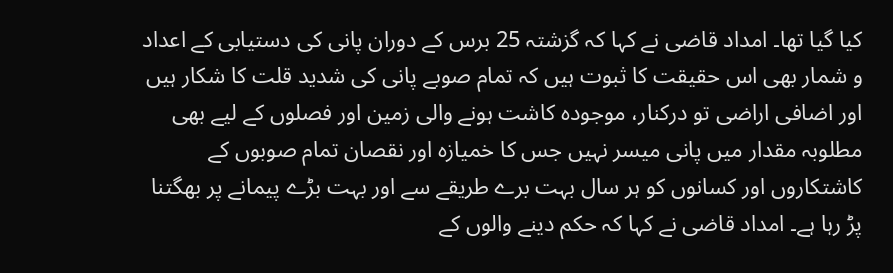کیا گیا تھا۔ امداد قاضی نے کہا کہ گزشتہ 25 برس کے دوران پانی کی دستیابی کے اعداد و شمار بھی اس حقیقت کا ثبوت ہیں کہ تمام صوبے پانی کی شدید قلت کا شکار ہیں اور اضافی اراضی تو درکنار، موجودہ کاشت ہونے والی زمین اور فصلوں کے لیے بھی مطلوبہ مقدار میں پانی میسر نہیں جس کا خمیازہ اور نقصان تمام صوبوں کے کاشتکاروں اور کسانوں کو ہر سال بہت برے طریقے سے اور بہت بڑے پیمانے پر بھگتنا پڑ رہا ہے۔ امداد قاضی نے کہا کہ حکم دینے والوں کے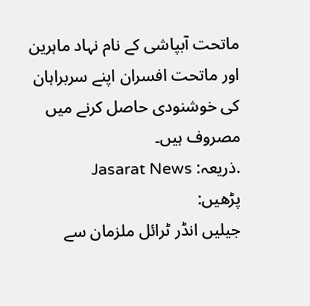ماتحت آبپاشی کے نام نہاد ماہرین اور ماتحت افسران اپنے سربراہان کی خوشنودی حاصل کرنے میں مصروف ہیں۔
.ذریعہ: Jasarat News
پڑھیں:
جیلیں انڈر ٹرائل ملزمان سے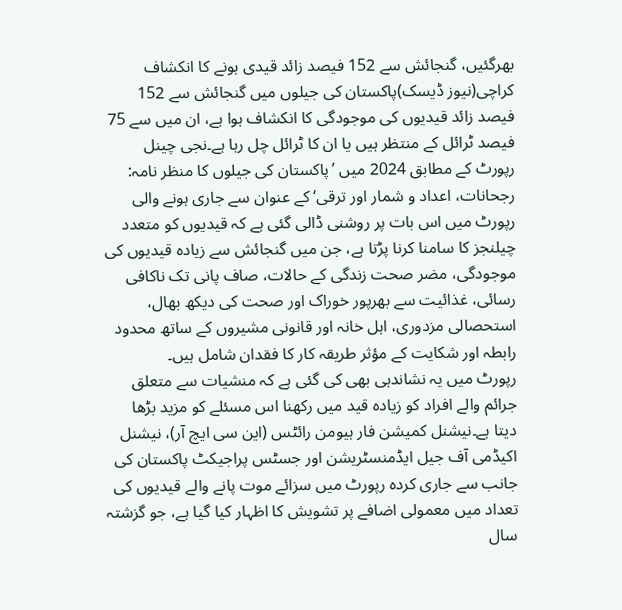بھرگئیں، گنجائش سے 152 فیصد زائد قیدی ہونے کا انکشاف
کراچی(نیوز ڈیسک)پاکستان کی جیلوں میں گنجائش سے 152 فیصد زائد قیدیوں کی موجودگی کا انکشاف ہوا ہے، ان میں سے 75 فیصد ٹرائل کے منتظر ہیں یا ان کا ٹرائل چل رہا ہے۔نجی چینل رپورٹ کے مطابق 2024 میں ’پاکستان کی جیلوں کا منظر نامہ: رجحانات، اعداد و شمار اور ترقی‘ کے عنوان سے جاری ہونے والی رپورٹ میں اس بات پر روشنی ڈالی گئی ہے کہ قیدیوں کو متعدد چیلنجز کا سامنا کرنا پڑتا ہے، جن میں گنجائش سے زیادہ قیدیوں کی موجودگی، مضر صحت زندگی کے حالات، صاف پانی تک ناکافی رسائی، غذائیت سے بھرپور خوراک اور صحت کی دیکھ بھال، استحصالی مزدوری، اہل خانہ اور قانونی مشیروں کے ساتھ محدود رابطہ اور شکایت کے مؤثر طریقہ کار کا فقدان شامل ہیں۔
رپورٹ میں یہ نشاندہی بھی کی گئی ہے کہ منشیات سے متعلق جرائم والے افراد کو زیادہ قید میں رکھنا اس مسئلے کو مزید بڑھا دیتا ہے۔نیشنل کمیشن فار ہیومن رائٹس (این سی ایچ آر)، نیشنل اکیڈمی آف جیل ایڈمنسٹریشن اور جسٹس پراجیکٹ پاکستان کی جانب سے جاری کردہ رپورٹ میں سزائے موت پانے والے قیدیوں کی تعداد میں معمولی اضافے پر تشویش کا اظہار کیا گیا ہے، جو گزشتہ سال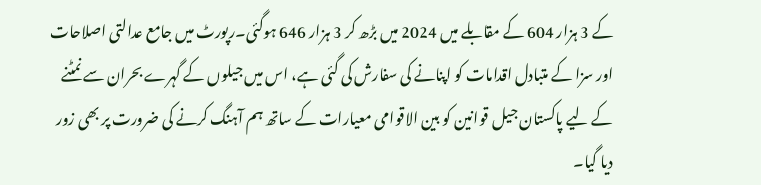کے 3 ہزار 604 کے مقابلے میں 2024 میں بڑھ کر 3 ہزار 646 ہوگئی۔رپورٹ میں جامع عدالتی اصلاحات اور سزا کے متبادل اقدامات کو اپنانے کی سفارش کی گئی ہے، اس میں جیلوں کے گہرے بحران سے نمٹنے کے لیے پاکستان جیل قوانین کو بین الاقوامی معیارات کے ساتھ ہم آہنگ کرنے کی ضرورت پر بھی زور دیا گیا۔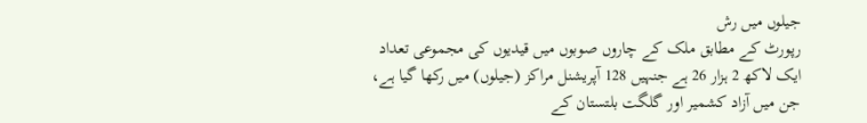جیلوں میں رش
رپورٹ کے مطابق ملک کے چاروں صوبوں میں قیدیوں کی مجموعی تعداد ایک لاکھ 2 ہزار 26 ہے جنہیں 128 آپریشنل مراکز (جیلوں) میں رکھا گیا ہے، جن میں آزاد کشمیر اور گلگت بلتستان کے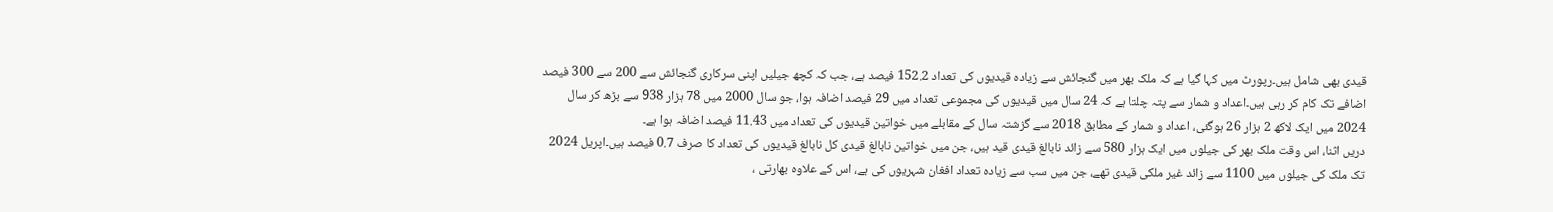قیدی بھی شامل ہیں۔رپورٹ میں کہا گیا ہے کہ ملک بھر میں گنجائش سے زیادہ قیدیوں کی تعداد 152.2 فیصد ہے، جب کہ کچھ جیلیں اپنی سرکاری گنجائش سے 200 سے 300 فیصد اضافے تک کام کر رہی ہیں۔اعداد و شمار سے پتہ چلتا ہے کہ 24 سال میں قیدیوں کی مجموعی تعداد میں 29 فیصد اضافہ ہوا، جو سال 2000 میں 78 ہزار 938 سے بڑھ کر سال 2024 میں ایک لاکھ 2 ہزار 26 ہوگئی، اعداد و شمار کے مطابق 2018 سے گزشتہ سال کے مقابلے میں خواتین قیدیوں کی تعداد میں 11.43 فیصد اضافہ ہوا ہے۔
دریں اثنا، اس وقت ملک بھر کی جیلوں میں ایک ہزار 580 سے زائد نابالغ قیدی قید ہیں، جن میں خواتین نابالغ قیدی کل نابالغ قیدیوں کی تعداد کا صرف 0.7 فیصد ہیں۔اپریل 2024 تک ملک کی جیلوں میں 1100 سے زائد غیر ملکی قیدی تھے، جن میں سب سے زیادہ تعداد افغان شہریوں کی ہے، اس کے علاوہ بھارتی ،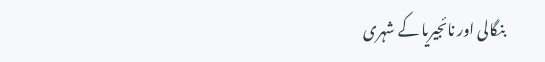بنگالی اور نائجیریا کے شہری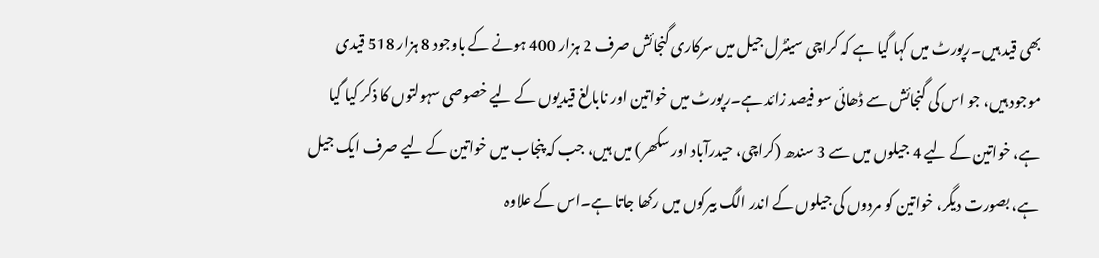بھی قید ہیں۔رپورٹ میں کہا گیا ہے کہ کراچی سینٹرل جیل میں سرکاری گنجائش صرف 2 ہزار 400 ہونے کے باوجود 8 ہزار 518 قیدی موجود ہیں، جو اس کی گنجائش سے ڈھائی سو فیصد زائد ہے۔رپورٹ میں خواتین اور نابالغ قیدیوں کے لیے خصوصی سہولتوں کا ذکر کیا گیا ہے، خواتین کے لیے 4 جیلوں میں سے 3 سندھ (کراچی، حیدرآباد اور سکھر) میں ہیں، جب کہ پنجاب میں خواتین کے لیے صرف ایک جیل ہے، بصورت دیگر، خواتین کو مردوں کی جیلوں کے اندر الگ بیرکوں میں رکھا جاتا ہے۔اس کے علاوہ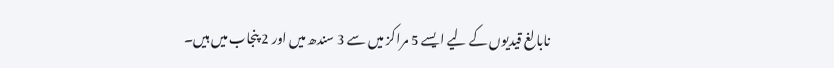نابالغ قیدیوں کے لیے ایسے 5 مراکز میں سے 3 سندھ میں اور 2 پنجاب میں ہیں۔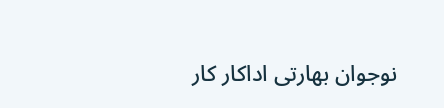نوجوان بھارتی اداکار کار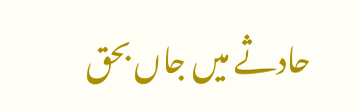حادثے میں جاں بحق